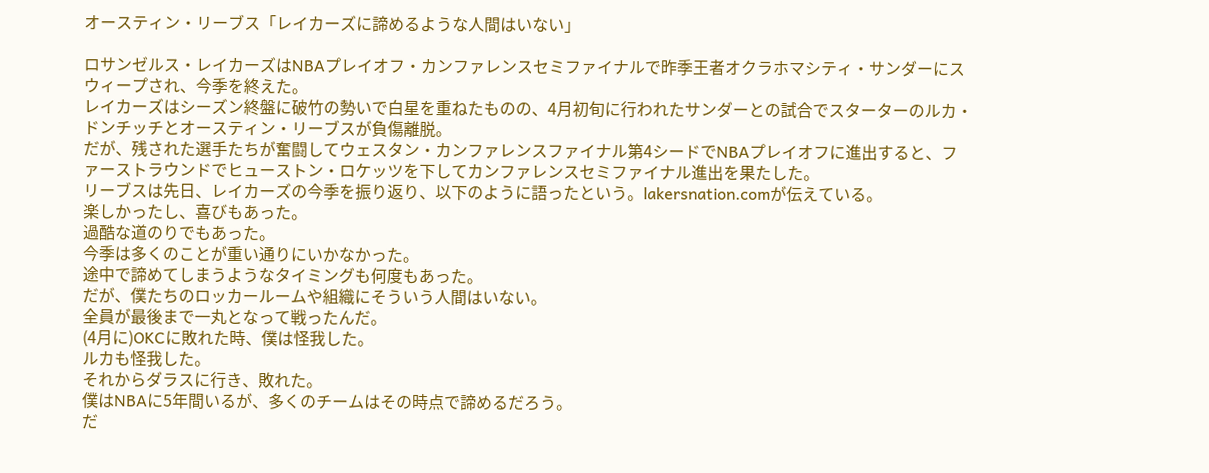オースティン・リーブス「レイカーズに諦めるような人間はいない」

ロサンゼルス・レイカーズはNBAプレイオフ・カンファレンスセミファイナルで昨季王者オクラホマシティ・サンダーにスウィープされ、今季を終えた。
レイカーズはシーズン終盤に破竹の勢いで白星を重ねたものの、4月初旬に行われたサンダーとの試合でスターターのルカ・ドンチッチとオースティン・リーブスが負傷離脱。
だが、残された選手たちが奮闘してウェスタン・カンファレンスファイナル第4シードでNBAプレイオフに進出すると、ファーストラウンドでヒューストン・ロケッツを下してカンファレンスセミファイナル進出を果たした。
リーブスは先日、レイカーズの今季を振り返り、以下のように語ったという。lakersnation.comが伝えている。
楽しかったし、喜びもあった。
過酷な道のりでもあった。
今季は多くのことが重い通りにいかなかった。
途中で諦めてしまうようなタイミングも何度もあった。
だが、僕たちのロッカールームや組織にそういう人間はいない。
全員が最後まで一丸となって戦ったんだ。
(4月に)OKCに敗れた時、僕は怪我した。
ルカも怪我した。
それからダラスに行き、敗れた。
僕はNBAに5年間いるが、多くのチームはその時点で諦めるだろう。
だ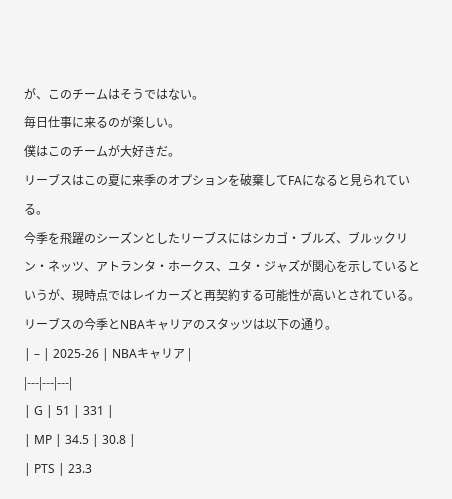が、このチームはそうではない。
毎日仕事に来るのが楽しい。
僕はこのチームが大好きだ。
リーブスはこの夏に来季のオプションを破棄してFAになると見られている。
今季を飛躍のシーズンとしたリーブスにはシカゴ・ブルズ、ブルックリン・ネッツ、アトランタ・ホークス、ユタ・ジャズが関心を示しているというが、現時点ではレイカーズと再契約する可能性が高いとされている。
リーブスの今季とNBAキャリアのスタッツは以下の通り。
| – | 2025-26 | NBAキャリア |
|---|---|---|
| G | 51 | 331 |
| MP | 34.5 | 30.8 |
| PTS | 23.3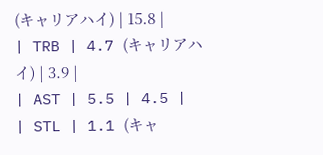(キャリアハイ) | 15.8 |
| TRB | 4.7 (キャリアハイ) | 3.9 |
| AST | 5.5 | 4.5 |
| STL | 1.1 (キャ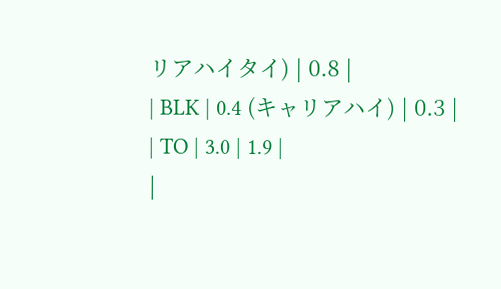リアハイタイ) | 0.8 |
| BLK | 0.4 (キャリアハイ) | 0.3 |
| TO | 3.0 | 1.9 |
|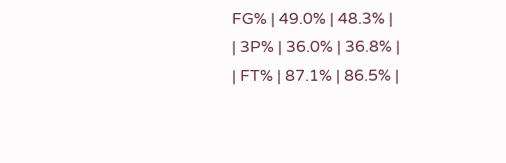FG% | 49.0% | 48.3% |
| 3P% | 36.0% | 36.8% |
| FT% | 87.1% | 86.5% |